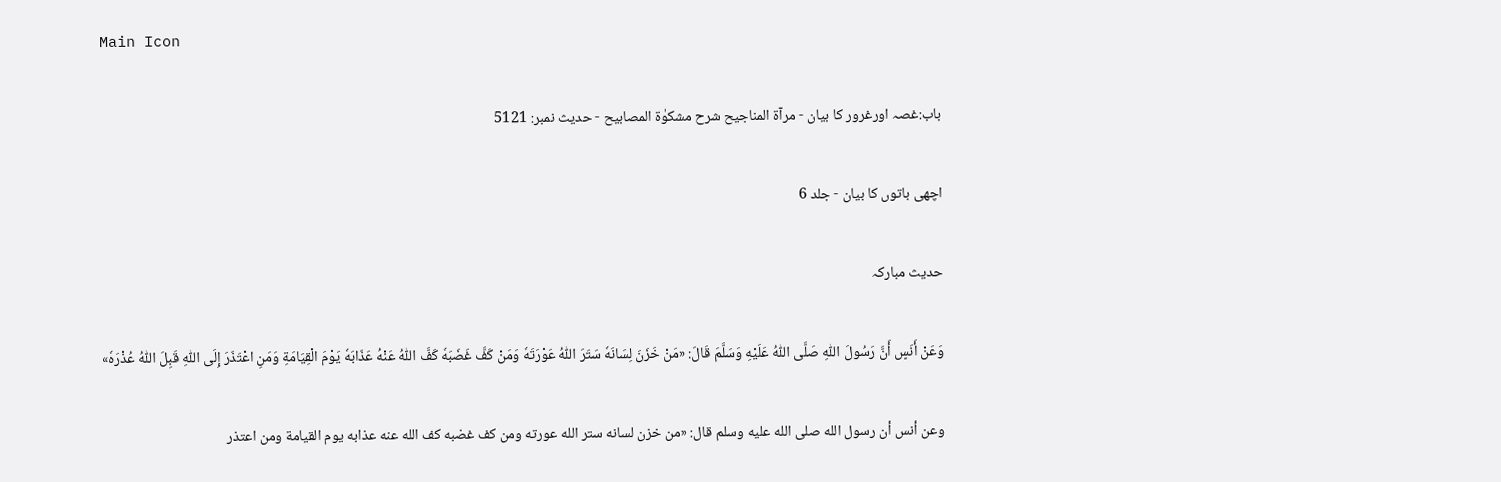Main Icon

باب:غصہ اورغرور کا بیان - مرآۃ المناجیح شرح مشکوٰۃ المصابیح - حدیث نمبر: 5121

اچھی باتوں کا بیان - جلد 6

حدیث مبارکہ

وَعَنْ أَنَسٍ أَنَّ رَسُولَ اللّٰهِ صَلَّى اللّٰهُ عَلَيْهِ وَسَلَّمَ قَالَ: «مَنْ خَزَنَ لِسَانَهٗ سَتَرَ اللّٰهُ عَوْرَتَهٗ وَمَنْ كَفَّ غَضَبَهٗ كَفَّ اللّٰهُ عَنْهُ عَذَابَهٗ يَوْمَ الْقِيَامَةِ وَمَنِ اعْتَذَرَ إِلَى اللّٰهِ قَبِلَ اللّٰهُ عُذْرَهٗ»

وعن أنس أن رسول الله صلى الله عليه وسلم قال: «من خزن لسانه ستر الله عورته ومن كف غضبه كف الله عنه عذابه يوم القيامة ومن اعتذر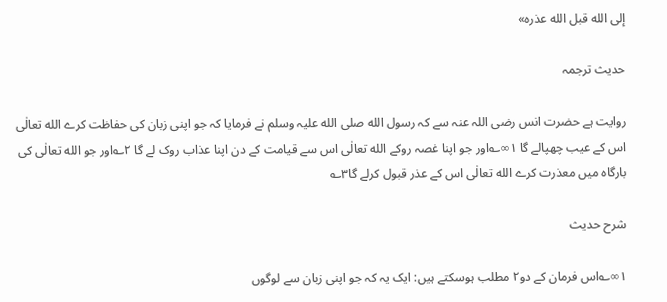إلى الله قبل الله عذره»

حدیث ترجمہ

روایت ہے حضرت انس رضی اللہ عنہ سے کہ رسول الله صلی الله علیہ وسلم نے فرمایا کہ جو اپنی زبان کی حفاظت کرے الله تعالٰی اس کے عیب چھپالے گا ۱∞؎اور جو اپنا غصہ روکے الله تعالٰی اس سے قیامت کے دن اپنا عذاب روک لے گا ۲؎اور جو الله تعالٰی کی بارگاہ میں معذرت کرے الله تعالٰی اس کے عذر قبول کرلے گا۳؎

شرح حدیث

۱∞؎اس فرمان کے دو۲ مطلب ہوسکتے ہیں: ایک یہ کہ جو اپنی زبان سے لوگوں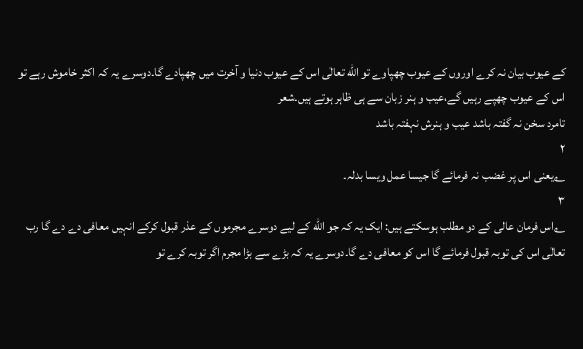کے عیوب بیان نہ کرے اوروں کے عیوب چھپاوے تو الله تعالٰی اس کے عیوب دنیا و آخرت میں چھپادے گا۔دوسرے یہ کہ اکثر خاموش رہے تو اس کے عیوب چھپے رہیں گے،عیب و ہنر زبان سے ہی ظاہر ہوتے ہیں۔شعر
تامرد سخن نہ گفتہ باشد عیب و ہنرش نہفتہ باشد
۲
؎یعنی اس پر غضب نہ فرمائے گا جیسا عمل ویسا بدلہ۔
۳
؎اس فرمان عالی کے دو مطلب ہوسکتے ہیں: ایک یہ کہ جو الله کے لیے دوسرے مجرموں کے عذر قبول کرکے انہیں معافی دے دے گا رب تعالٰی اس کی توبہ قبول فرمائے گا اس کو معافی دے گا۔دوسرے یہ کہ بڑے سے بڑا مجرم اگر توبہ کرے تو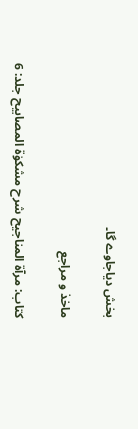بخش دیاجاوے گا۔

ماخذ و مراجع

کتاب: مرآۃ المناجیح شرح مشکوٰۃ المصابیح جلد: 6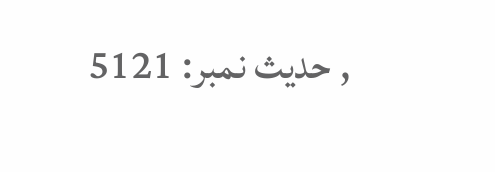, حدیث نمبر: 5121